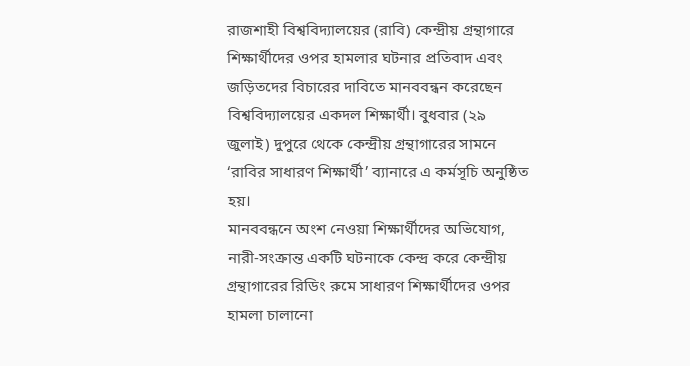রাজশাহী বিশ্ববিদ্যালয়ের (রাবি) কেন্দ্রীয় গ্রন্থাগারে শিক্ষার্থীদের ওপর হামলার ঘটনার প্রতিবাদ এবং জড়িতদের বিচারের দাবিতে মানববন্ধন করেছেন বিশ্ববিদ্যালয়ের একদল শিক্ষার্থী। বুধবার (২৯ জুলাই) দুপুরে থেকে কেন্দ্রীয় গ্রন্থাগারের সামনে ‘রাবির সাধারণ শিক্ষার্থী’ ব্যানারে এ কর্মসূচি অনুষ্ঠিত হয়।
মানববন্ধনে অংশ নেওয়া শিক্ষার্থীদের অভিযোগ, নারী-সংক্রান্ত একটি ঘটনাকে কেন্দ্র করে কেন্দ্রীয় গ্রন্থাগারের রিডিং রুমে সাধারণ শিক্ষার্থীদের ওপর হামলা চালানো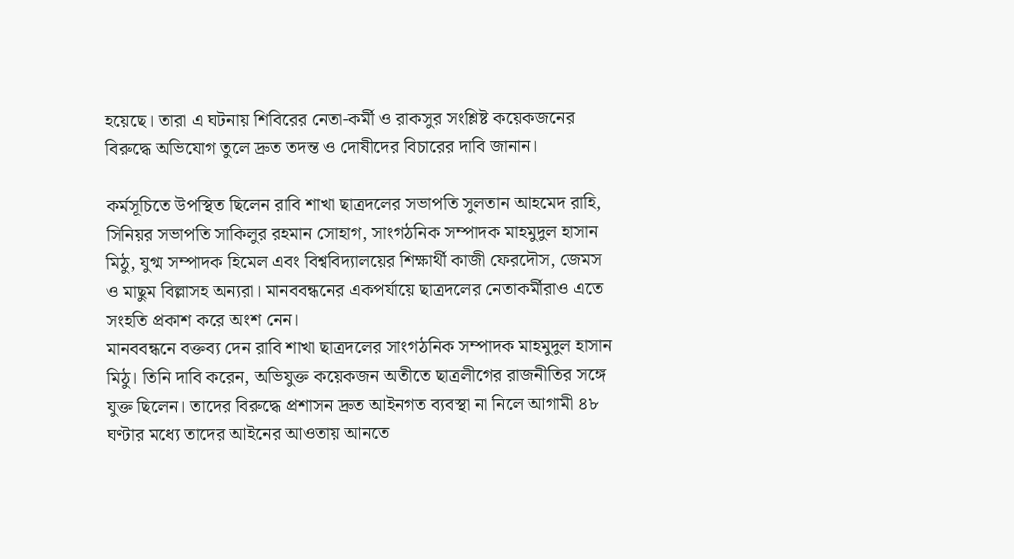হয়েছে। তারা এ ঘটনায় শিবিরের নেতা-কর্মী ও রাকসুর সংশ্লিষ্ট কয়েকজনের বিরুদ্ধে অভিযোগ তুলে দ্রুত তদন্ত ও দোষীদের বিচারের দাবি জানান।

কর্মসূচিতে উপস্থিত ছিলেন রাবি শাখা ছাত্রদলের সভাপতি সুলতান আহমেদ রাহি, সিনিয়র সভাপতি সাকিলুর রহমান সোহাগ, সাংগঠনিক সম্পাদক মাহমুদুল হাসান মিঠু, যুগ্ম সম্পাদক হিমেল এবং বিশ্ববিদ্যালয়ের শিক্ষার্থী কাজী ফেরদৌস, জেমস ও মাছুম বিল্লাসহ অন্যরা। মানববন্ধনের একপর্যায়ে ছাত্রদলের নেতাকর্মীরাও এতে সংহতি প্রকাশ করে অংশ নেন।
মানববন্ধনে বক্তব্য দেন রাবি শাখা ছাত্রদলের সাংগঠনিক সম্পাদক মাহমুদুল হাসান মিঠু। তিনি দাবি করেন, অভিযুক্ত কয়েকজন অতীতে ছাত্রলীগের রাজনীতির সঙ্গে যুক্ত ছিলেন। তাদের বিরুদ্ধে প্রশাসন দ্রুত আইনগত ব্যবস্থা না নিলে আগামী ৪৮ ঘণ্টার মধ্যে তাদের আইনের আওতায় আনতে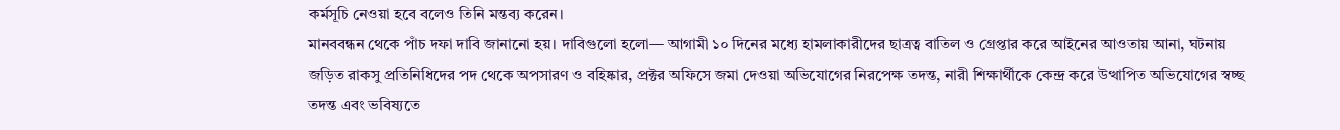কর্মসূচি নেওয়া হবে বলেও তিনি মন্তব্য করেন।
মানববন্ধন থেকে পাঁচ দফা দাবি জানানো হয়। দাবিগুলো হলো— আগামী ১০ দিনের মধ্যে হামলাকারীদের ছাত্রত্ব বাতিল ও গ্রেপ্তার করে আইনের আওতায় আনা, ঘটনায় জড়িত রাকসু প্রতিনিধিদের পদ থেকে অপসারণ ও বহিষ্কার, প্রক্টর অফিসে জমা দেওয়া অভিযোগের নিরপেক্ষ তদন্ত, নারী শিক্ষার্থীকে কেন্দ্র করে উত্থাপিত অভিযোগের স্বচ্ছ তদন্ত এবং ভবিষ্যতে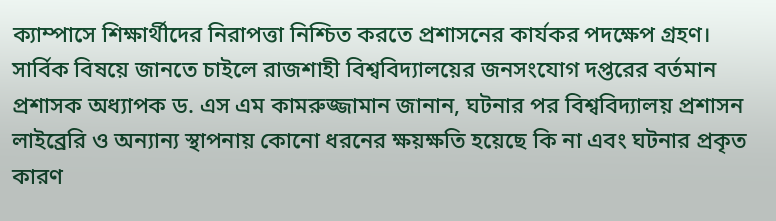ক্যাম্পাসে শিক্ষার্থীদের নিরাপত্তা নিশ্চিত করতে প্রশাসনের কার্যকর পদক্ষেপ গ্রহণ।
সার্বিক বিষয়ে জানতে চাইলে রাজশাহী বিশ্ববিদ্যালয়ের জনসংযোগ দপ্তরের বর্তমান প্রশাসক অধ্যাপক ড. এস এম কামরুজ্জামান জানান, ঘটনার পর বিশ্ববিদ্যালয় প্রশাসন লাইব্রেরি ও অন্যান্য স্থাপনায় কোনো ধরনের ক্ষয়ক্ষতি হয়েছে কি না এবং ঘটনার প্রকৃত কারণ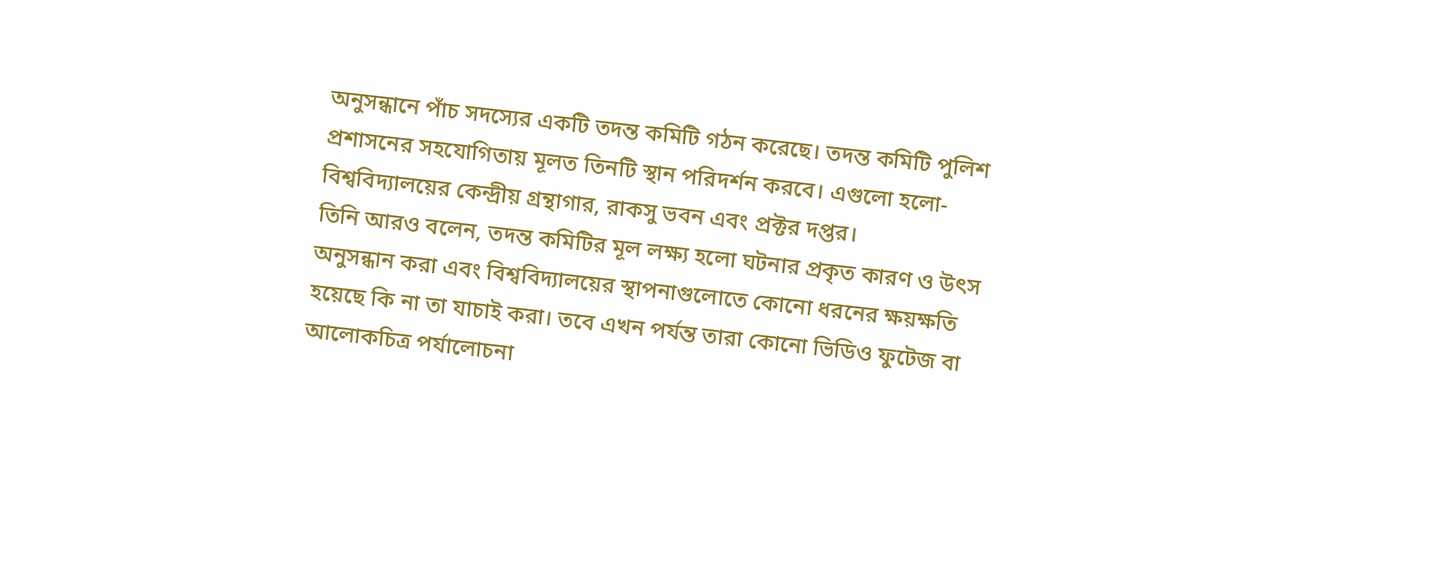অনুসন্ধানে পাঁচ সদস্যের একটি তদন্ত কমিটি গঠন করেছে। তদন্ত কমিটি পুলিশ প্রশাসনের সহযোগিতায় মূলত তিনটি স্থান পরিদর্শন করবে। এগুলো হলো-বিশ্ববিদ্যালয়ের কেন্দ্রীয় গ্রন্থাগার, রাকসু ভবন এবং প্রক্টর দপ্তর।
তিনি আরও বলেন, তদন্ত কমিটির মূল লক্ষ্য হলো ঘটনার প্রকৃত কারণ ও উৎস অনুসন্ধান করা এবং বিশ্ববিদ্যালয়ের স্থাপনাগুলোতে কোনো ধরনের ক্ষয়ক্ষতি হয়েছে কি না তা যাচাই করা। তবে এখন পর্যন্ত তারা কোনো ভিডিও ফুটেজ বা আলোকচিত্র পর্যালোচনা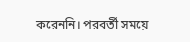করেননি। পরবর্তী সময়ে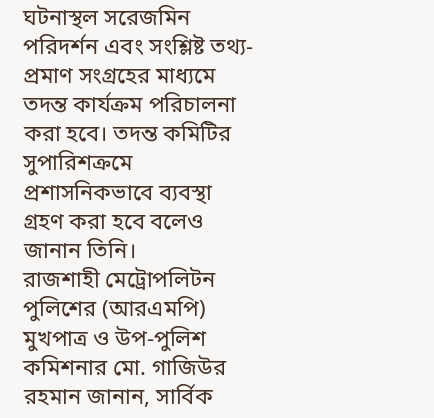ঘটনাস্থল সরেজমিন পরিদর্শন এবং সংশ্লিষ্ট তথ্য-প্রমাণ সংগ্রহের মাধ্যমে তদন্ত কার্যক্রম পরিচালনা করা হবে। তদন্ত কমিটির সুপারিশক্রমে প্রশাসনিকভাবে ব্যবস্থা গ্রহণ করা হবে বলেও জানান তিনি।
রাজশাহী মেট্রোপলিটন পুলিশের (আরএমপি) মুখপাত্র ও উপ-পুলিশ কমিশনার মো. গাজিউর রহমান জানান, সার্বিক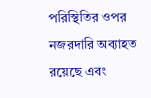পরিস্থিতির ওপর নজরদারি অব্যাহত রয়েছে এবং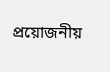প্রয়োজনীয়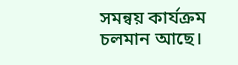সমন্বয় কার্যক্রম চলমান আছে।